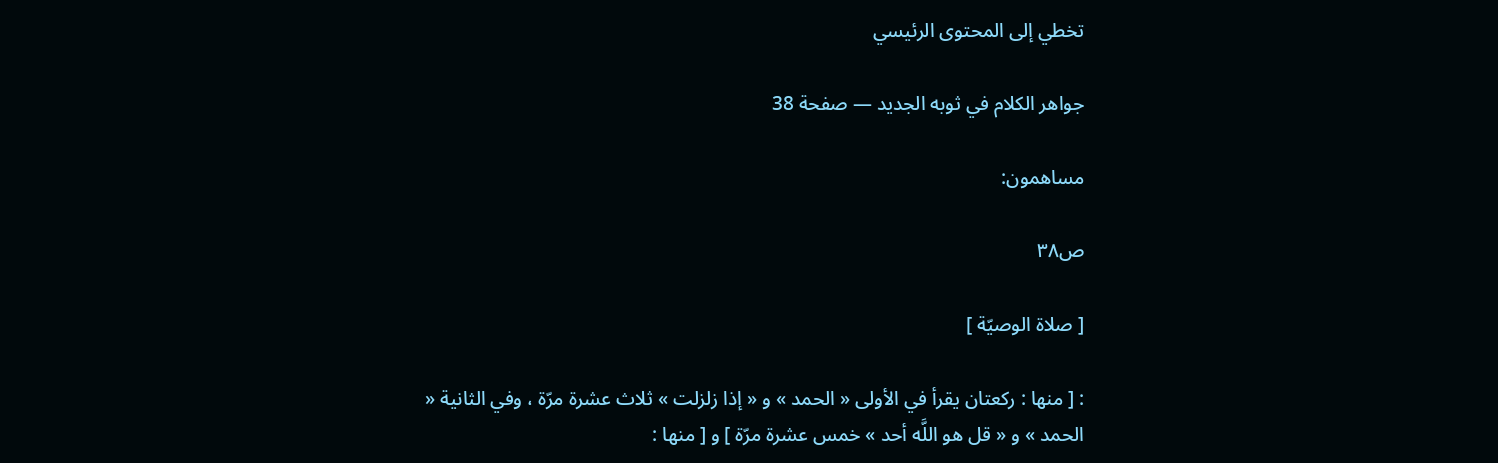تخطي إلى المحتوى الرئيسي

جواهر الكلام في ثوبه الجديد — صفحة 38

مساهمون:

ص٣٨

[ صلاة الوصيّة ]

: [ منها : ركعتان يقرأ في الأولى « الحمد » و « إذا زلزلت » ثلاث عشرة مرّة ، وفي الثانية « الحمد » و « قل هو اللَّه أحد » خمس عشرة مرّة ] و [ منها :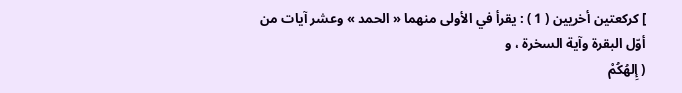] كركعتين أخريين ( 1 ) : يقرأ في الأولى منهما « الحمد » وعشر آيات من أوّل البقرة وآية السخرة ، و
( إِلهُكُمْ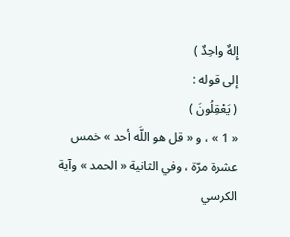إِلهٌ واحِدٌ )
إلى قوله :
( يَعْقِلُونَ )
« 1 » ، و « قل هو اللَّه أحد » خمس عشرة مرّة ، وفي الثانية « الحمد » وآية الكرسي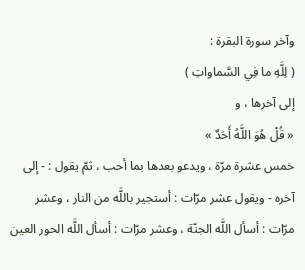وآخر سورة البقرة :
( لِلَّهِ ما فِي السَّماواتِ )
إلى آخرها ، و
« قُلْ هُوَ اللَّهُ أَحَدٌ »
خمس عشرة مرّة ، ويدعو بعدها بما أحب ، ثمّ يقول : - إلى آخره - ويقول عشر مرّات : أستجير باللَّه من النار ، وعشر مرّات : أسأل اللَّه الجنّة ، وعشر مرّات : أسأل اللَّه الحور العين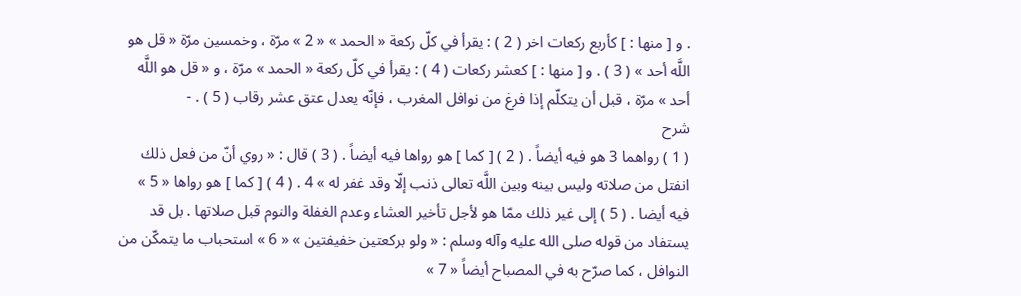. و [ منها : ] كأربع ركعات اخر ( 2 ) : يقرأ في كلّ ركعة « الحمد » « 2 » مرّة ، وخمسين مرّة « قل هو اللَّه أحد » ( 3 ) . و [ منها : ] كعشر ركعات ( 4 ) : يقرأ في كلّ ركعة « الحمد » مرّة ، و « قل هو اللَّه أحد » مرّة ، قبل أن يتكلّم إذا فرغ من نوافل المغرب ، فإنّه يعدل عتق عشر رقاب ( 5 ) . -
شرح
( 1 ) رواهما 3 هو فيه أيضاً . ( 2 ) [ كما ] هو رواها فيه أيضاً . ( 3 ) قال : « روي أنّ من فعل ذلك انفتل من صلاته وليس بينه وبين اللَّه تعالى ذنب إلّا وقد غفر له » 4 . ( 4 ) [ كما ] هو رواها « 5 » فيه أيضا . ( 5 ) إلى غير ذلك ممّا هو لأجل تأخير العشاء وعدم الغفلة والنوم قبل صلاتها . بل قد يستفاد من قوله صلى الله عليه وآله وسلم : « ولو بركعتين خفيفتين » « 6 » استحباب ما يتمكّن من النوافل ، كما صرّح به في المصباح أيضاً « 7 »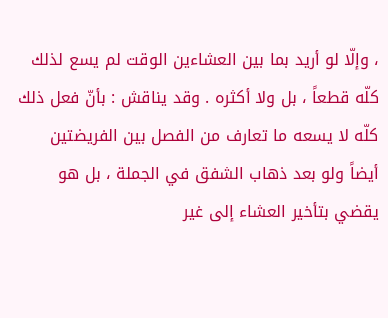، وإلّا لو أريد بما بين العشاءين الوقت لم يسع لذلك كلّه قطعاً ، بل ولا أكثره . وقد يناقش : بأنّ فعل ذلك كلّه لا يسعه ما تعارف من الفصل بين الفريضتين أيضاً ولو بعد ذهاب الشفق في الجملة ، بل هو يقضي بتأخير العشاء إلى غير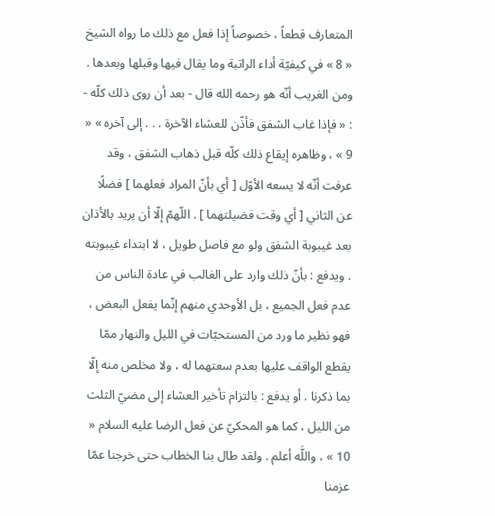المتعارف قطعاً ، خصوصاً إذا فعل مع ذلك ما رواه الشيخ « 8 » في كيفيّة أداء الراتبة وما يقال فيها وقبلها وبعدها . ومن الغريب أنّه هو رحمه الله قال - بعد أن روى ذلك كلّه - : « فإذا غاب الشفق فأذّن للعشاء الآخرة . . . إلى آخره » « 9 » ، وظاهره إيقاع ذلك كلّه قبل ذهاب الشفق ، وقد عرفت أنّه لا يسعه الأوّل [ أي بأنّ المراد فعلهما ] فضلًا عن الثاني [ أي وقت فضيلتهما ] . اللّهمّ إلّا أن يريد بالأذان بعد غيبوبة الشفق ولو مع فاصل طويل ، لا ابتداء غيبوبته . ويدفع : بأنّ ذلك وارد على الغالب في عادة الناس من عدم فعل الجميع ، بل الأوحدي منهم إنّما يفعل البعض ، فهو نظير ما ورد من المستحبّات في الليل والنهار ممّا يقطع الواقف عليها بعدم سعتهما له ، ولا مخلص منه إلّا بما ذكرنا . أو يدفع : بالتزام تأخير العشاء إلى مضيّ الثلث من الليل ، كما هو المحكيّ عن فعل الرضا عليه السلام « 10 » ، واللَّه أعلم . ولقد طال بنا الخطاب حتى خرجنا عمّا عزمنا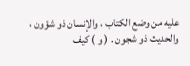عليه من وضع الكتاب ، والإنسان ذو شؤون ، والحديث ذو شجون . ( و ) كيف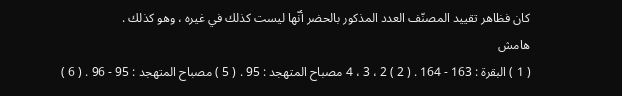كان فظاهر تقييد المصنّف العدد المذكور بالحضر أنّها ليست كذلك في غيره ، وهو كذلك .
هامش
( 1 ) البقرة : 163 - 164 . ( 2 ) 2 ، 3 ، 4 مصباح المتهجد : 95 . ( 5 ) مصباح المتهجد : 95 - 96 . ( 6 )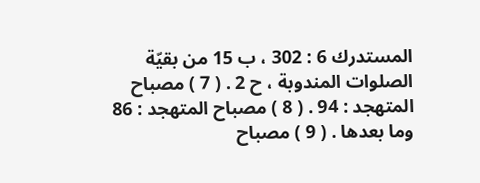المستدرك 6 : 302 ، ب 15 من بقيّة الصلوات المندوبة ، ح 2 . ( 7 ) مصباح المتهجد : 94 . ( 8 ) مصباح المتهجد : 86 وما بعدها . ( 9 ) مصباح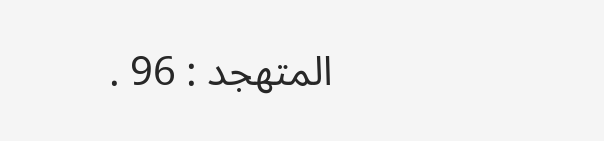المتهجد : 96 .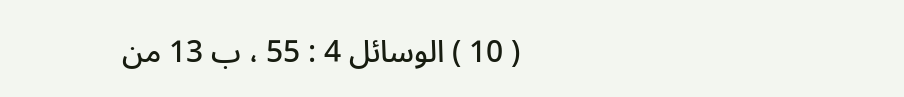( 10 ) الوسائل 4 : 55 ، ب 13 من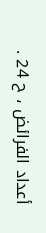أعداد الفرائض ، ح 24 .